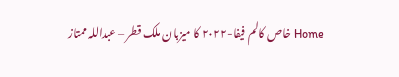Home خاص کالم فیفا-۲۰۲۲ کا میزبان ملک قطر – عبداللہ ممتاز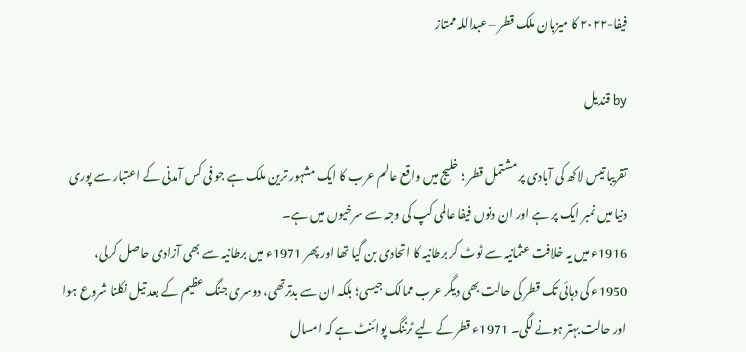فیفا-۲۰۲۲ کا میزبان ملک قطر – عبداللہ ممتاز

by قندیل

تقریبا تیس لاکھ کی آبادی پر مشتمل قطر ؛ خلیج میں واقع عالم عرب کا ایک مشہور ترین ملک ہے جو فی کس آمدنی کے اعتبار سے پوری دنیا میں نمبر ایک پر ہے اور ان دنوں فیفا عالمی کپ کی وجہ سے سرخیوں میں ہے۔
1916ء میں یہ خلافت عثمانیہ سے ٹوٹ کر برطانیہ کا اتحادی بن گیا تھا اور پھر 1971ء میں برطانیہ سے بھی آزادی حاصل کرلی، 1950ء کی دہائی تک قطر کی حالت بھی دیگر عرب ممالک جیسی؛ بلکہ ان سے بدترتھی، دوسری جنگ عظیم کے بعد تیل نکلنا شروع ہوا اور حالت بہتر ہونے لگی۔ 1971ء قطر کے لیے ٹرننگ پوائنٹ ہے کہ امسال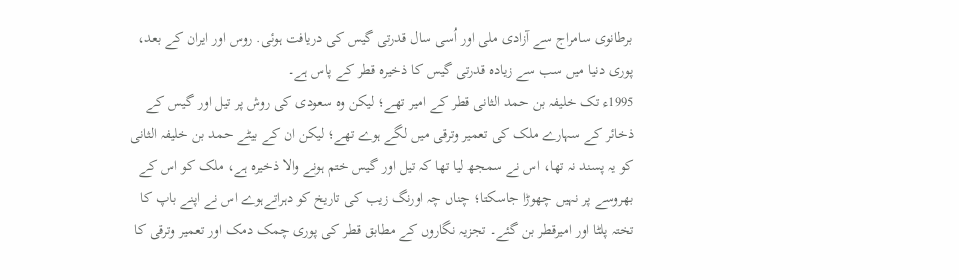برطانوی سامراج سے آزادی ملی اور اُسی سال قدرتی گیس کی دریافت ہوئی. روس اور ایران کے بعد، پوری دنیا میں سب سے زیادہ قدرتی گیس کا ذخیرہ قطر کے پاس ہے۔
1995ء تک خلیفہ بن حمد الثانی قطر کے امیر تھے؛ لیکن وہ سعودی کی روش پر تیل اور گیس کے ذخائر کے سہارے ملک کی تعمیر وترقی میں لگے ہوے تھے؛ لیکن ان کے بیٹے حمد بن خلیفہ الثانی کو یہ پسند نہ تھا، اس نے سمجھ لیا تھا کہ تیل اور گیس ختم ہونے والا ذخیرہ ہے، ملک کو اس کے بھروسے پر نہیں چھوڑا جاسکتا؛ چناں چہ اورنگ زیب کی تاریخ کو دہراتےہوے اس نے اپنے باپ کا تختہ پلٹا اور امیرقطر بن گئے۔ تجزیہ نگاروں کے مطابق قطر کی پوری چمک دمک اور تعمیر وترقی کا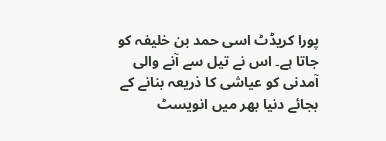پورا کریڈٹ اسی حمد بن خلیفہ کو جاتا ہے۔ اس نے تیل سے آنے والی آمدنی کو عیاشی کا ذریعہ بنانے کے بجائے دنیا بھر میں انویسٹ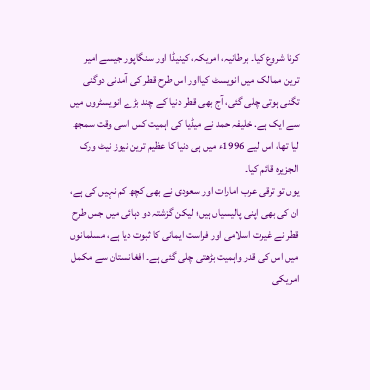کرنا شروع کیا۔ برطانیہ، امریکہ، کینیڈا اور سنگاپور جیسے امیر ترین ممالک میں انویسٹ کیااور اس طرح قطر کی آمدنی دوگنی تگنی ہوتی چلی گئی، آج بھی قطر دنیا کے چند بڑے انویسٹروں میں سے ایک ہے. خلیفہ حمد نے میڈیا کی اہمیت کس اسی وقت سمجھ لیا تھا، اس لیے 1996ء میں ہی دنیا کا عظیم ترین نیوز نیٹ ورک الجزیرہ قائم کیا۔
یوں تو ترقی عرب امارات اور سعودی نے بھی کچھ کم نہیں کی ہے، ان کی بھی اپنی پالیسیاں ہیں؛ لیکن گزشتہ دو دہائی میں جس طرح قطر نے غیرت اسلامی اور فراست ایمانی کا ثبوت دیا ہے، مسلمانوں میں اس کی قدر واہمیت بڑھتی چلی گئی ہے۔ افغانستان سے مکمل امریکی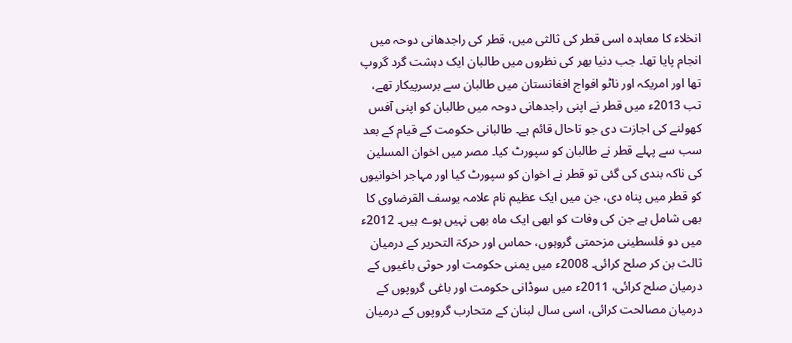انخلاء کا معاہدہ اسی قطر کی ثالثی میں، قطر کی راجدھانی دوحہ میں انجام پایا تھا۔ جب دنیا بھر کی نظروں میں طالبان ایک دہشت گرد گروپ تھا اور امریکہ اور ناٹو افواج افغانستان میں طالبان سے برسرپیکار تھے، تب 2013ء میں قطر نے اپنی راجدھانی دوحہ میں طالبان کو اپنی آفس کھولنے کی اجازت دی جو تاحال قائم ہے۔ طالبانی حکومت کے قیام کے بعد سب سے پہلے قطر نے طالبان کو سپورٹ کیا۔ مصر میں اخوان المسلین کی ناکہ بندی کی گئی تو قطر نے اخوان کو سپورٹ کیا اور مہاجر اخوانیوں کو قطر میں پناہ دی، جن میں ایک عظیم نام علامہ یوسف القرضاوی کا بھی شامل ہے جن کی وفات کو ابھی ایک ماہ بھی نہیں ہوے ہیں۔ 2012ء میں دو فلسطینی مزحمتی گروہوں، حماس اور حرکۃ التحریر کے درمیان ثالث بن کر صلح کرائی۔ 2008ء میں یمنی حکومت اور حوثی باغیوں کے درمیان صلح کرائی، 2011ء میں سوڈانی حکومت اور باغی گروپوں کے درمیان مصالحت کرائی، اسی سال لبنان کے متحارب گروپوں کے درمیان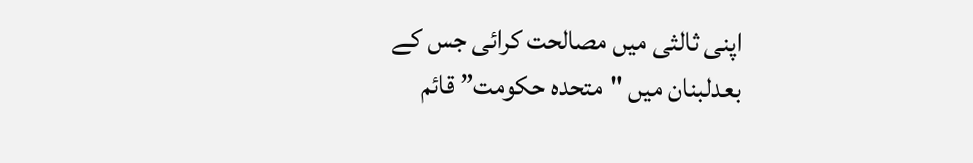اپنی ثالثی میں مصالحت کرائی جس کے بعدلبنان میں "متحدہ حکومت” قائم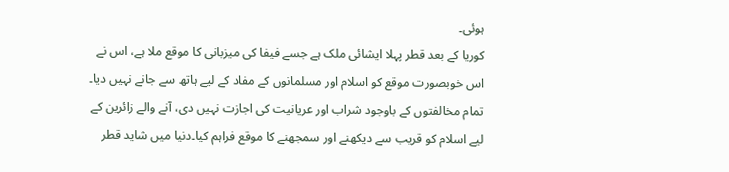ہوئی۔
کوریا کے بعد قطر پہلا ایشائی ملک ہے جسے فیفا کی میزبانی کا موقع ملا ہے، اس نے اس خوبصورت موقع کو اسلام اور مسلمانوں کے مفاد کے لیے ہاتھ سے جانے نہیں دیا۔ تمام مخالفتوں کے باوجود شراب اور عریانیت کی اجازت نہیں دی، آنے والے زائرین کے لیے اسلام کو قریب سے دیکھنے اور سمجھنے کا موقع فراہم کیا۔دنیا میں شاید قطر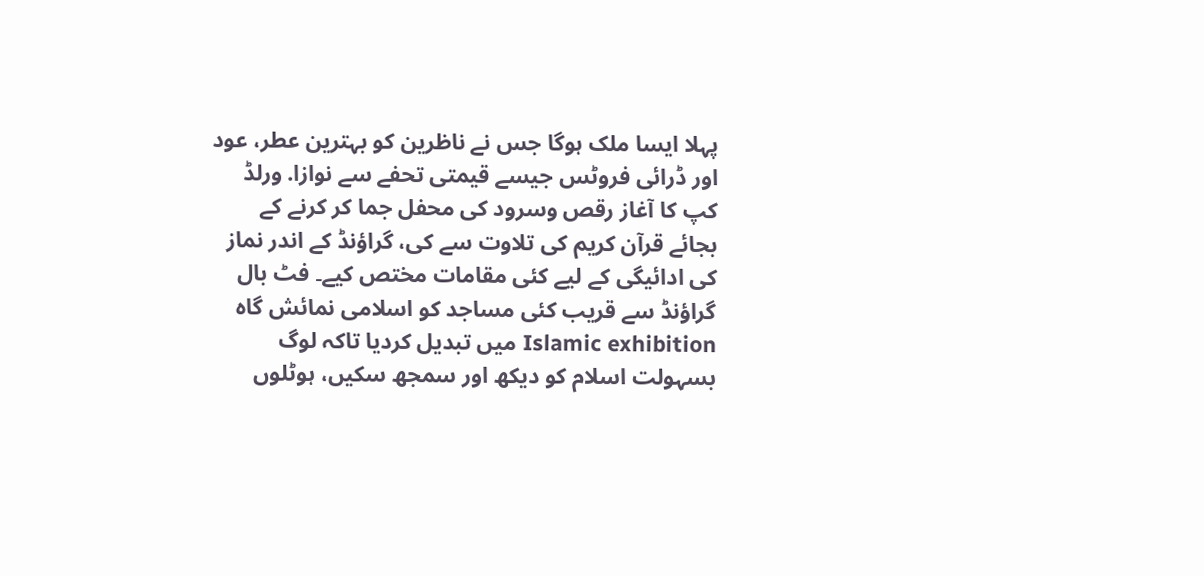پہلا ایسا ملک ہوگا جس نے ناظرین کو بہترین عطر، عود اور ڈرائی فروٹس جیسے قیمتی تحفے سے نوازا. ورلڈ کپ کا آغاز رقص وسرود کی محفل جما کر کرنے کے بجائے قرآن کریم کی تلاوت سے کی، گراؤنڈ کے اندر نماز کی ادائیگی کے لیے کئی مقامات مختص کیے۔ فٹ بال گراؤنڈ سے قریب کئی مساجد کو اسلامی نمائش گاہ Islamic exhibition میں تبدیل کردیا تاکہ لوگ بسہولت اسلام کو دیکھ اور سمجھ سکیں، ہوٹلوں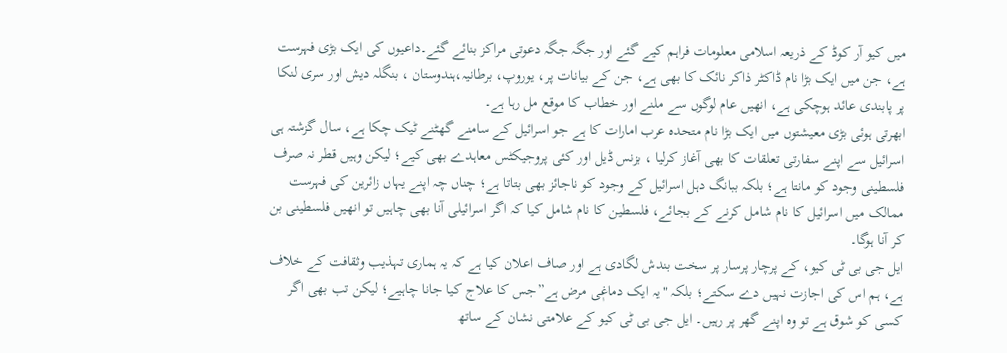میں کیو آر کوڈ کے ذریعہ اسلامی معلومات فراہم کیے گئے اور جگہ جگہ دعوتی مراکز بنائے گئے۔داعیوں کی ایک بڑی فہرست ہے، جن میں ایک بڑا نام ڈاکٹر ذاکر نائک کا بھی ہے، جن کے بیانات پر، یوروپ، برطانیہ،ہندوستان ، بنگلہ دیش اور سری لنکا پر پابندی عائد ہوچکی ہے، انھیں عام لوگوں سے ملنے اور خطاب کا موقع مل رہا ہے۔
ابھرتی ہوئی بڑی معیشتوں میں ایک بڑا نام متحدہ عرب امارات کا ہے جو اسرائیل کے سامنے گھٹنے ٹیک چکا ہے، سال گزشتہ ہی اسرائیل سے اپنے سفارتی تعلقات کا بھی آغاز کرلیا ، بزنس ڈیل اور کئی پروجیکٹس معاہدے بھی کیے؛ لیکن وہیں قطر نہ صرف فلسطینی وجود کو مانتا ہے؛ بلکہ ببانگ دہل اسرائیل کے وجود کو ناجائز بھی بتاتا ہے؛ چناں چہ اپنے یہاں زائرین کی فہرست ممالک میں اسرائیل کا نام شامل کرنے کے بجائے، فلسطین کا نام شامل کیا کہ اگر اسرائیلی آنا بھی چاہیں تو انھیں فلسطینی بن کر آنا ہوگا۔
ایل جی بی ٹی کیو، کے پرچار پرسار پر سخت بندش لگادی ہے اور صاف اعلان کیا ہے کہ یہ ہماری تہذیب وثقافت کے خلاف ہے، ہم اس کی اجازت نہیں دے سکتے؛ بلکہ "یہ ایک دماغٖی مرض ہے”جس کا علاج کیا جانا چاہیے؛ لیکن تب بھی اگر کسی کو شوق ہے تو وہ اپنے گھر پر رہیں۔ ایل جی بی ٹی کیو کے علامتی نشان کے ساتھ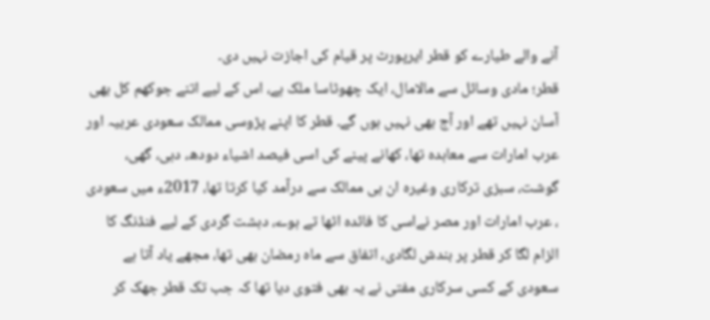آنے والے طیارے کو قطر ایرپورٹ پر قیام کی اجازت نہیں دی۔
قطر؛ مادی وسائل سے مالامال، ایک چھوٹاسا ملک ہے، اس کے لیے اتنے جوکھم کل بھی آسان نہیں تھے اور آج بھی نہیں ہوں گے۔ قطر کا اپنے پڑوسی ممالک سعودی عربیہ اور عرب امارات سے معاہدہ تھا، کھانے پینے کی اسی فیصد اشیاء دودھ، دہی، گھی، گوشت، سبزی ترکاری وغیرہ ان ہی ممالک سے درآمد کیا کرتا تھا، 2017ء میں سعودی ، عرب امارات اور مصر نےاسی کا فائدہ اٹھا تے ہوے، دہشت گردی کے لیے فنڈنگ کا الزام لگا کر قطر پر بندش لگادی، اتفاق سے ماہ رمضان بھی تھا، مجھے یاد آتا ہے سعودی کے کسی سرکاری مفتی نے یہ بھی فتوی دیا تھا کہ جب تک قطر جھک کر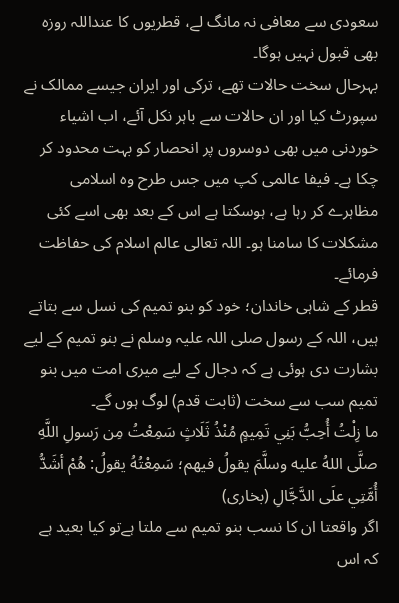سعودی سے معافی نہ مانگ لے، قطریوں کا عنداللہ روزہ بھی قبول نہیں ہوگا۔
بہرحال سخت حالات تھے، ترکی اور ایران جیسے ممالک نے سپورٹ کیا اور ان حالات سے باہر نکل آئے، اب اشیاء خوردنی میں بھی دوسروں پر انحصار کو بہت محدود کر چکا ہے۔ فیفا عالمی کپ میں جس طرح وہ اسلامی مظاہرے کر رہا ہے، ہوسکتا ہے اس کے بعد بھی اسے کئی مشکلات کا سامنا ہو۔ اللہ تعالی عالم اسلام کی حفاظت فرمائے۔
قطر کے شاہی خاندان؛ خود کو بنو تمیم کی نسل سے بتاتے ہیں، اللہ کے رسول صلی اللہ علیہ وسلم نے بنو تمیم کے لیے بشارت دی ہوئی ہے کہ دجال کے لیے میری امت میں بنو تمیم سب سے سخت (ثابت قدم) لوگ ہوں گے۔
ما زِلْتُ أُحِبُّ بَنِي تَمِيمٍ مُنْذُ ثَلَاثٍ سَمِعْتُ مِن رَسولِ اللَّهِ صلَّى اللهُ عليه وسلَّمَ يقولُ فيهم؛ سَمِعْتُهُ يقولُ: هُمْ أشَدُّ أُمَّتِي علَى الدَّجَّالِ (بخاری)
اگر واقعتا ان کا نسب بنو تمیم سے ملتا ہےتو کیا بعید ہے کہ اس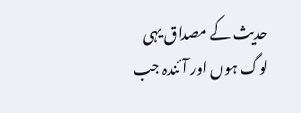حدیث کے مصداق یہی لوگ ہوں اور آئندہ جب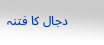دجال کا فتنہ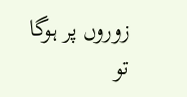زوروں پر ہوگا تو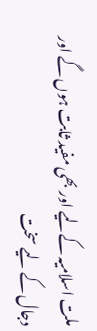ملت اسلامیہ کےلیے اور بھی مفید ثابت ہوں گے اور دجال کے لیے سخت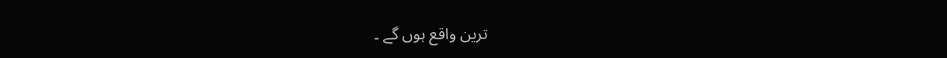ترین واقع ہوں گے ۔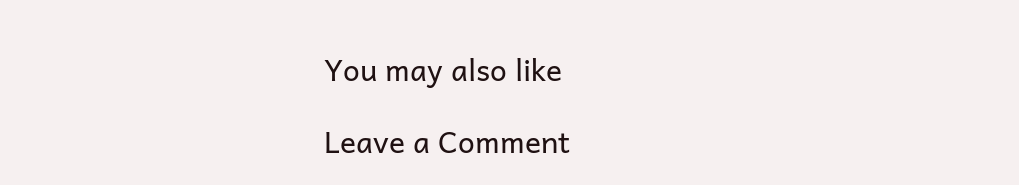You may also like

Leave a Comment